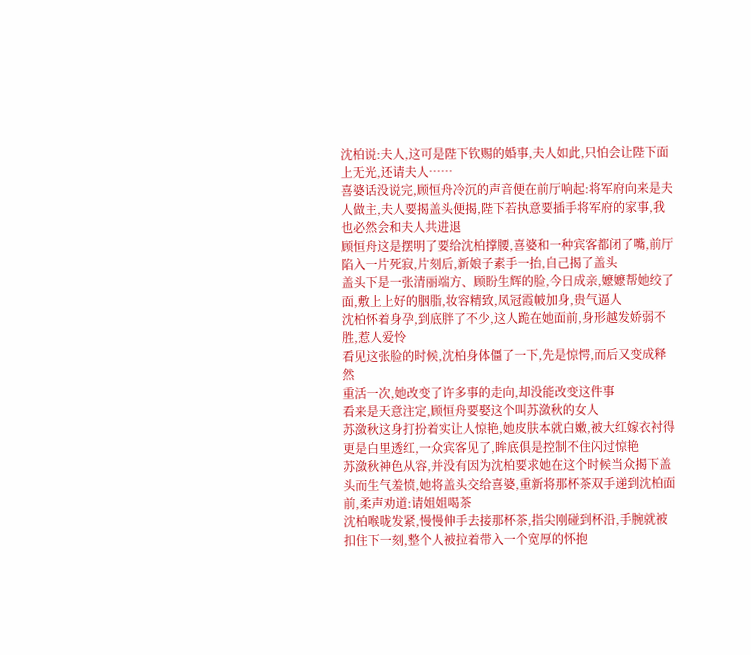沈柏说:夫人,这可是陛下钦赐的婚事,夫人如此,只怕会让陛下面上无光,还请夫人……
喜婆话没说完,顾恒舟冷沉的声音便在前厅响起:将军府向来是夫人做主,夫人要揭盖头便揭,陛下若执意要插手将军府的家事,我也必然会和夫人共进退
顾恒舟这是摆明了要给沈柏撑腰,喜婆和一种宾客都闭了嘴,前厅陷入一片死寂,片刻后,新娘子素手一抬,自己揭了盖头
盖头下是一张清丽端方、顾盼生辉的脸,今日成亲,嬷嬷帮她绞了面,敷上上好的胭脂,妆容精致,凤冠霞帔加身,贵气逼人
沈柏怀着身孕,到底胖了不少,这人跪在她面前,身形越发娇弱不胜,惹人爱怜
看见这张脸的时候,沈柏身体僵了一下,先是惊愕,而后又变成释然
重活一次,她改变了许多事的走向,却没能改变这件事
看来是天意注定,顾恒舟要娶这个叫苏潋秋的女人
苏潋秋这身打扮着实让人惊艳,她皮肤本就白嫩,被大红嫁衣衬得更是白里透红,一众宾客见了,眸底俱是控制不住闪过惊艳
苏潋秋神色从容,并没有因为沈柏要求她在这个时候当众揭下盖头而生气羞愤,她将盖头交给喜婆,重新将那杯茶双手递到沈柏面前,柔声劝道:请姐姐喝茶
沈柏喉咙发紧,慢慢伸手去接那杯茶,指尖刚碰到杯沿,手腕就被扣住下一刻,整个人被拉着带入一个宽厚的怀抱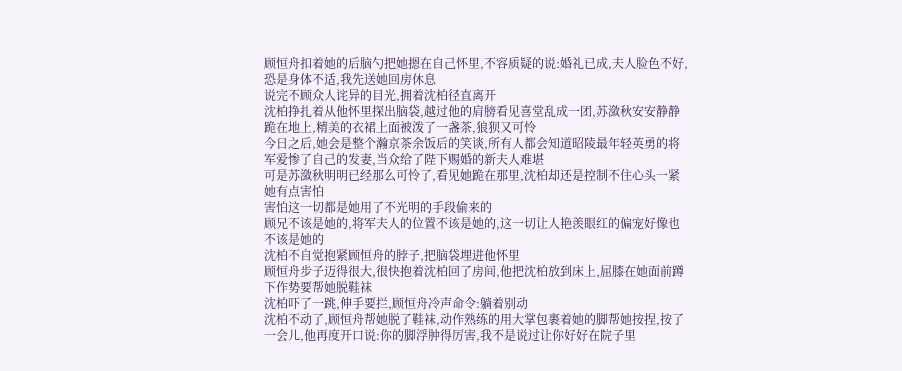顾恒舟扣着她的后脑勺把她摁在自己怀里,不容质疑的说:婚礼已成,夫人脸色不好,恐是身体不适,我先送她回房休息
说完不顾众人诧异的目光,拥着沈柏径直离开
沈柏挣扎着从他怀里探出脑袋,越过他的肩膀看见喜堂乱成一团,苏潋秋安安静静跪在地上,精美的衣裙上面被泼了一盏茶,狼狈又可怜
今日之后,她会是整个瀚京茶余饭后的笑谈,所有人都会知道昭陵最年轻英勇的将军爱惨了自己的发妻,当众给了陛下赐婚的新夫人难堪
可是苏潋秋明明已经那么可怜了,看见她跪在那里,沈柏却还是控制不住心头一紧
她有点害怕
害怕这一切都是她用了不光明的手段偷来的
顾兄不该是她的,将军夫人的位置不该是她的,这一切让人艳羡眼红的偏宠好像也不该是她的
沈柏不自觉抱紧顾恒舟的脖子,把脑袋埋进他怀里
顾恒舟步子迈得很大,很快抱着沈柏回了房间,他把沈柏放到床上,屈膝在她面前蹲下作势要帮她脱鞋袜
沈柏吓了一跳,伸手要拦,顾恒舟冷声命令:躺着别动
沈柏不动了,顾恒舟帮她脱了鞋袜,动作熟练的用大掌包裹着她的脚帮她按捏,按了一会儿,他再度开口说:你的脚浮肿得厉害,我不是说过让你好好在院子里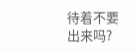待着不要出来吗?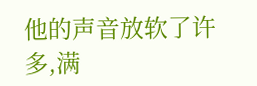他的声音放软了许多,满